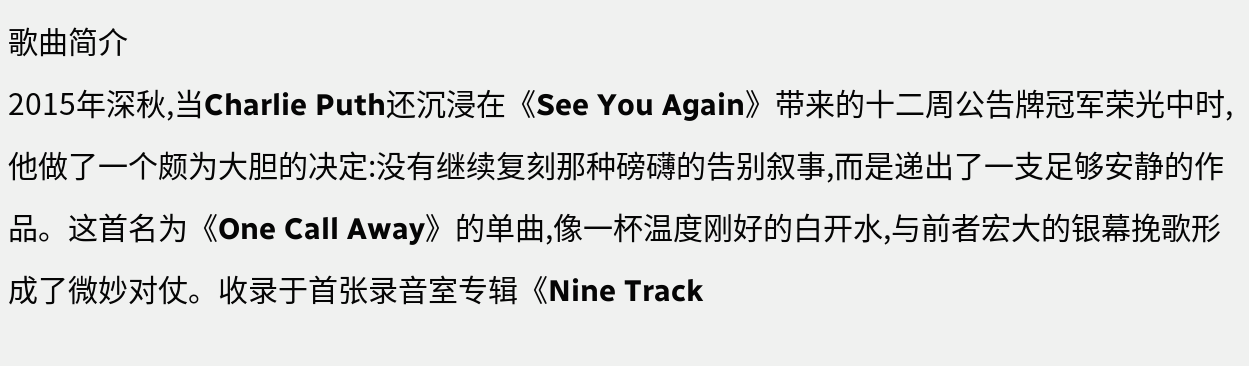歌曲简介
2015年深秋,当Charlie Puth还沉浸在《See You Again》带来的十二周公告牌冠军荣光中时,他做了一个颇为大胆的决定:没有继续复刻那种磅礴的告别叙事,而是递出了一支足够安静的作品。这首名为《One Call Away》的单曲,像一杯温度刚好的白开水,与前者宏大的银幕挽歌形成了微妙对仗。收录于首张录音室专辑《Nine Track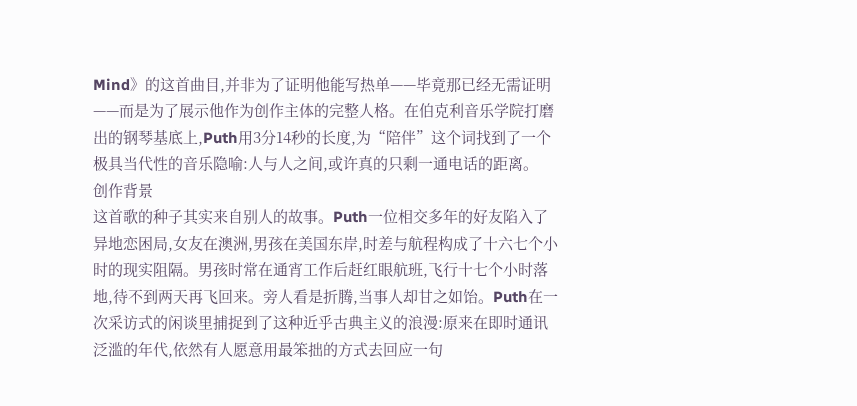Mind》的这首曲目,并非为了证明他能写热单——毕竟那已经无需证明——而是为了展示他作为创作主体的完整人格。在伯克利音乐学院打磨出的钢琴基底上,Puth用3分14秒的长度,为“陪伴”这个词找到了一个极具当代性的音乐隐喻:人与人之间,或许真的只剩一通电话的距离。
创作背景
这首歌的种子其实来自别人的故事。Puth一位相交多年的好友陷入了异地恋困局,女友在澳洲,男孩在美国东岸,时差与航程构成了十六七个小时的现实阻隔。男孩时常在通宵工作后赶红眼航班,飞行十七个小时落地,待不到两天再飞回来。旁人看是折腾,当事人却甘之如饴。Puth在一次采访式的闲谈里捕捉到了这种近乎古典主义的浪漫:原来在即时通讯泛滥的年代,依然有人愿意用最笨拙的方式去回应一句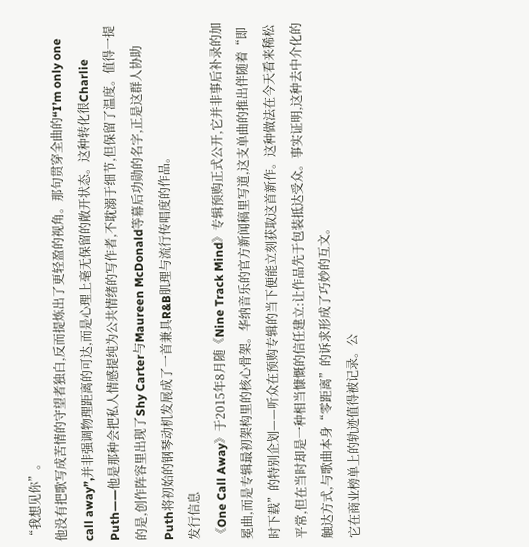“我想见你”。
他没有把歌写成苦情的守望者独白,反而提炼出了更轻盈的视角。那句贯穿全曲的“I’m only one call away”,并非强调物理距离的可达,而是心理上毫无保留的敞开状态。这种转化很Charlie Puth——他是那种会把私人情感提纯为公共情绪的写作者,不耽溺于细节,但保留了温度。值得一提的是,创作阵容里出现了Shy Carter与Maureen McDonald等幕后功勋的名字,正是这群人协助Puth将初始的钢琴动机发展成了一首兼具R&B肌理与流行传唱度的作品。
发行信息
《One Call Away》于2015年8月随《Nine Track Mind》专辑预购正式公开,它并非事后补录的加冕曲,而是专辑最初架构里的核心骨架。华纳音乐的官方新闻稿里写道,这支单曲的推出伴随着“即时下载”的特别企划——听众在预购专辑的当下便能立刻获取这首新作。这种做法在今天看来稀松平常,但在当时却是一种相当慷慨的信任建立:让作品先于包装抵达受众。事实证明,这种去中介化的触达方式,与歌曲本身“零距离”的诉求形成了巧妙的互文。
它在商业榜单上的轨迹值得被记录。公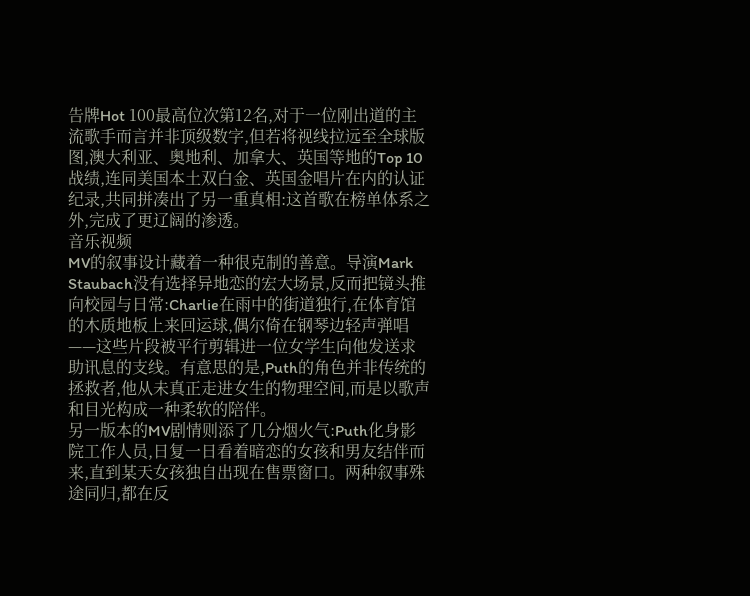告牌Hot 100最高位次第12名,对于一位刚出道的主流歌手而言并非顶级数字,但若将视线拉远至全球版图,澳大利亚、奥地利、加拿大、英国等地的Top 10战绩,连同美国本土双白金、英国金唱片在内的认证纪录,共同拼凑出了另一重真相:这首歌在榜单体系之外,完成了更辽阔的渗透。
音乐视频
MV的叙事设计藏着一种很克制的善意。导演Mark Staubach没有选择异地恋的宏大场景,反而把镜头推向校园与日常:Charlie在雨中的街道独行,在体育馆的木质地板上来回运球,偶尔倚在钢琴边轻声弹唱——这些片段被平行剪辑进一位女学生向他发送求助讯息的支线。有意思的是,Puth的角色并非传统的拯救者,他从未真正走进女生的物理空间,而是以歌声和目光构成一种柔软的陪伴。
另一版本的MV剧情则添了几分烟火气:Puth化身影院工作人员,日复一日看着暗恋的女孩和男友结伴而来,直到某天女孩独自出现在售票窗口。两种叙事殊途同归,都在反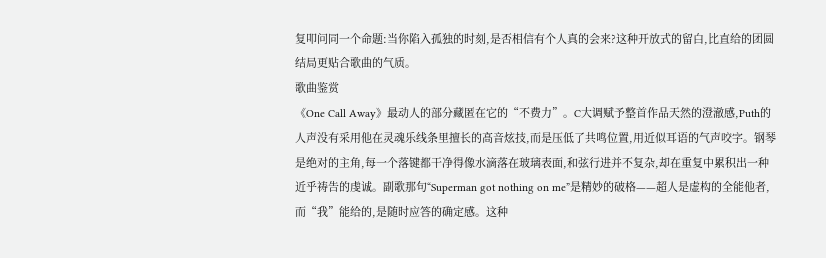复叩问同一个命题:当你陷入孤独的时刻,是否相信有个人真的会来?这种开放式的留白,比直给的团圆结局更贴合歌曲的气质。
歌曲鉴赏
《One Call Away》最动人的部分藏匿在它的“不费力”。C大调赋予整首作品天然的澄澈感,Puth的人声没有采用他在灵魂乐线条里擅长的高音炫技,而是压低了共鸣位置,用近似耳语的气声咬字。钢琴是绝对的主角,每一个落键都干净得像水滴落在玻璃表面,和弦行进并不复杂,却在重复中累积出一种近乎祷告的虔诚。副歌那句“Superman got nothing on me”是精妙的破格——超人是虚构的全能他者,而“我”能给的,是随时应答的确定感。这种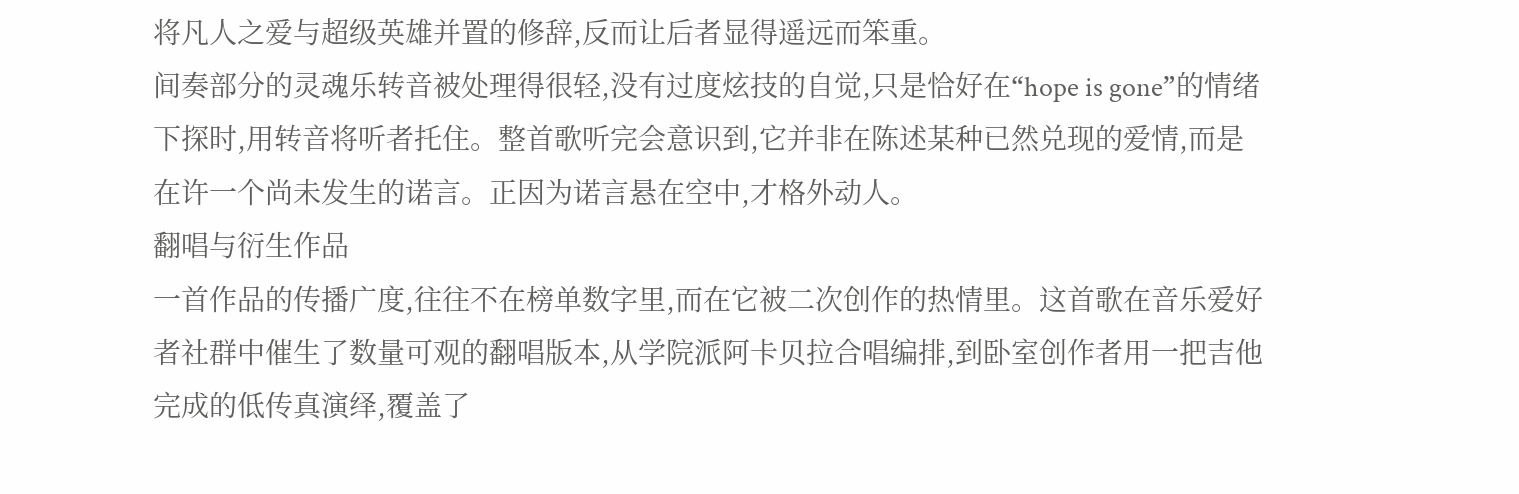将凡人之爱与超级英雄并置的修辞,反而让后者显得遥远而笨重。
间奏部分的灵魂乐转音被处理得很轻,没有过度炫技的自觉,只是恰好在“hope is gone”的情绪下探时,用转音将听者托住。整首歌听完会意识到,它并非在陈述某种已然兑现的爱情,而是在许一个尚未发生的诺言。正因为诺言悬在空中,才格外动人。
翻唱与衍生作品
一首作品的传播广度,往往不在榜单数字里,而在它被二次创作的热情里。这首歌在音乐爱好者社群中催生了数量可观的翻唱版本,从学院派阿卡贝拉合唱编排,到卧室创作者用一把吉他完成的低传真演绎,覆盖了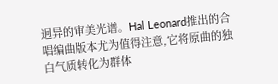迥异的审美光谱。Hal Leonard推出的合唱编曲版本尤为值得注意,它将原曲的独白气质转化为群体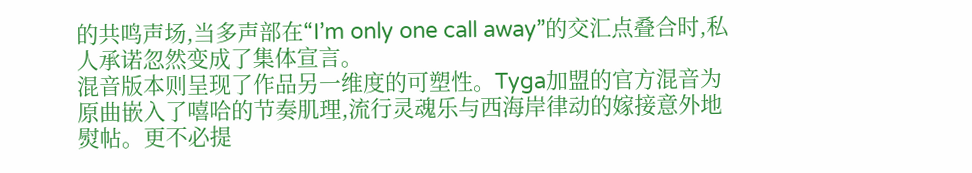的共鸣声场,当多声部在“I’m only one call away”的交汇点叠合时,私人承诺忽然变成了集体宣言。
混音版本则呈现了作品另一维度的可塑性。Tyga加盟的官方混音为原曲嵌入了嘻哈的节奏肌理,流行灵魂乐与西海岸律动的嫁接意外地熨帖。更不必提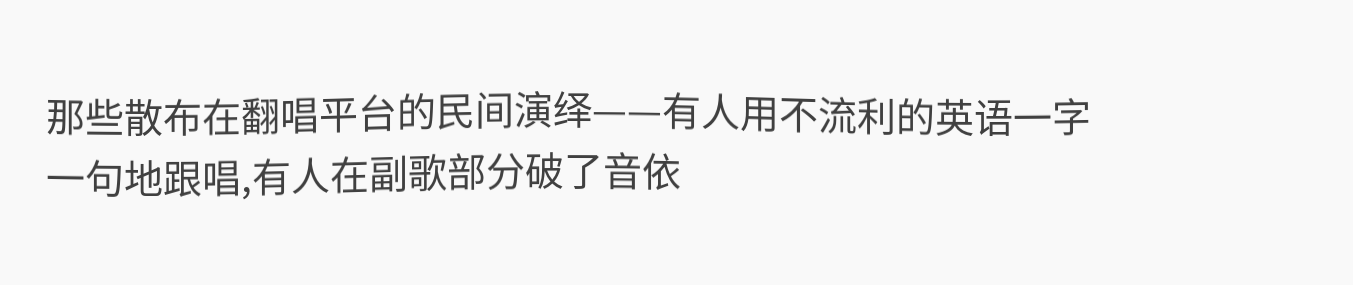那些散布在翻唱平台的民间演绎——有人用不流利的英语一字一句地跟唱,有人在副歌部分破了音依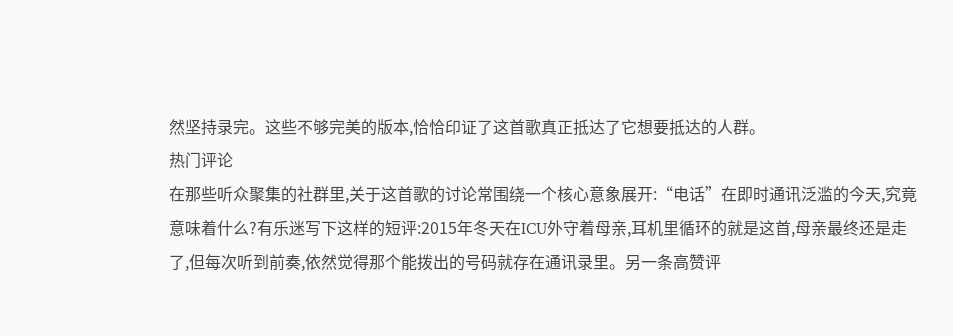然坚持录完。这些不够完美的版本,恰恰印证了这首歌真正抵达了它想要抵达的人群。
热门评论
在那些听众聚集的社群里,关于这首歌的讨论常围绕一个核心意象展开:“电话”在即时通讯泛滥的今天,究竟意味着什么?有乐迷写下这样的短评:2015年冬天在ICU外守着母亲,耳机里循环的就是这首,母亲最终还是走了,但每次听到前奏,依然觉得那个能拨出的号码就存在通讯录里。另一条高赞评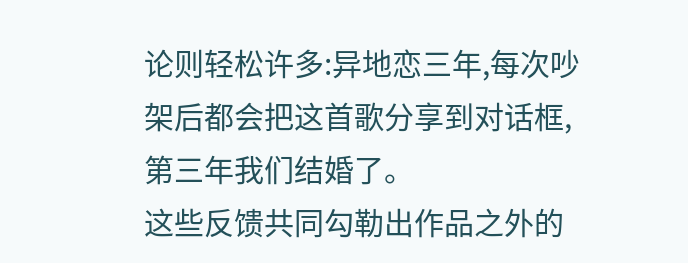论则轻松许多:异地恋三年,每次吵架后都会把这首歌分享到对话框,第三年我们结婚了。
这些反馈共同勾勒出作品之外的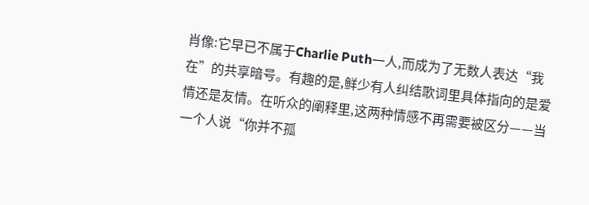肖像:它早已不属于Charlie Puth一人,而成为了无数人表达“我在”的共享暗号。有趣的是,鲜少有人纠结歌词里具体指向的是爱情还是友情。在听众的阐释里,这两种情感不再需要被区分——当一个人说“你并不孤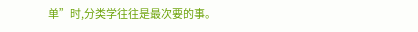单”时,分类学往往是最次要的事。